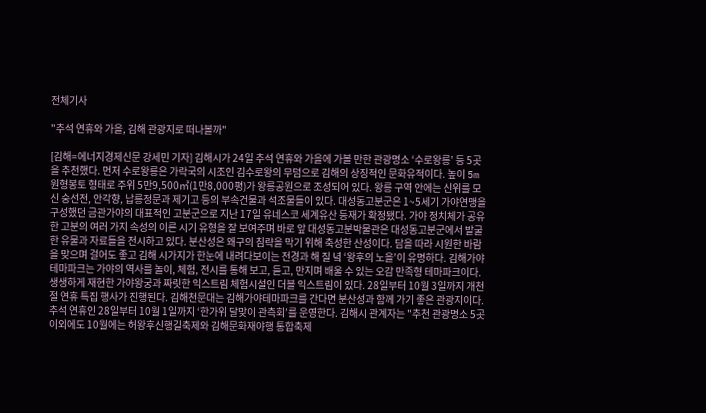전체기사

"추석 연휴와 가을, 김해 관광지로 떠나볼까"

[김해=에너지경제신문 강세민 기자] 김해시가 24일 추석 연휴와 가을에 가볼 만한 관광명소 ‘수로왕릉’ 등 5곳을 추천했다. 먼저 수로왕릉은 가락국의 시조인 김수로왕의 무덤으로 김해의 상징적인 문화유적이다. 높이 5m 원형봉토 형태로 주위 5만9,500㎡(1만8,000평)가 왕릉공원으로 조성되어 있다. 왕릉 구역 안에는 신위를 모신 숭선전, 안각향, 납릉정문과 제기고 등의 부속건물과 석조물들이 있다. 대성동고분군은 1~5세기 가야연맹을 구성했던 금관가야의 대표적인 고분군으로 지난 17일 유네스코 세계유산 등재가 확정됐다. 가야 정치체가 공유한 고분의 여러 가지 속성의 이른 시기 유형을 잘 보여주며 바로 앞 대성동고분박물관은 대성동고분군에서 발굴한 유물과 자료들을 전시하고 있다. 분산성은 왜구의 침략을 막기 위해 축성한 산성이다. 담을 따라 시원한 바람을 맞으며 걸어도 좋고 김해 시가지가 한눈에 내려다보이는 전경과 해 질 녘 ‘왕후의 노을’이 유명하다. 김해가야테마파크는 가야의 역사를 놀이, 체험, 전시를 통해 보고, 듣고, 만지며 배울 수 있는 오감 만족형 테마파크이다. 생생하게 재현한 가야왕궁과 짜릿한 익스트림 체험시설인 더블 익스트림이 있다. 28일부터 10월 3일까지 개천절 연휴 특집 행사가 진행된다. 김해천문대는 김해가야테마파크를 간다면 분산성과 함께 가기 좋은 관광지이다. 추석 연휴인 28일부터 10월 1일까지 ‘한가위 달맞이 관측회’를 운영한다. 김해시 관계자는 "추천 관광명소 5곳 이외에도 10월에는 허왕후신행길축제와 김해문화재야행 통합축제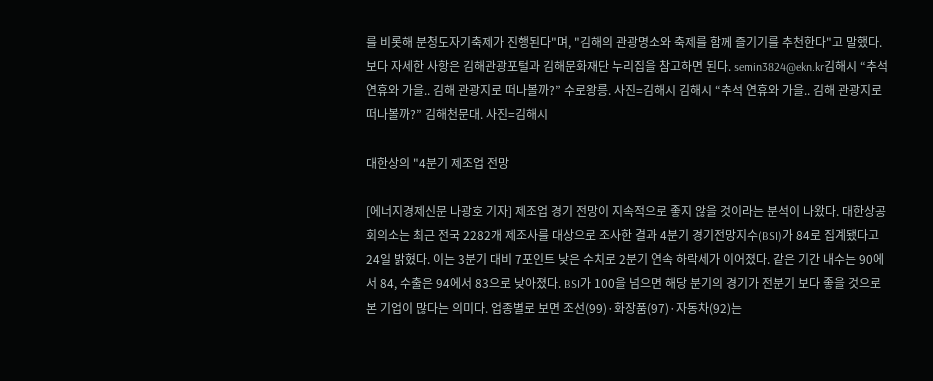를 비롯해 분청도자기축제가 진행된다"며, "김해의 관광명소와 축제를 함께 즐기기를 추천한다"고 말했다. 보다 자세한 사항은 김해관광포털과 김해문화재단 누리집을 참고하면 된다. semin3824@ekn.kr김해시 “추석 연휴와 가을.. 김해 관광지로 떠나볼까?” 수로왕릉. 사진=김해시 김해시 “추석 연휴와 가을.. 김해 관광지로 떠나볼까?” 김해천문대. 사진=김해시

대한상의 "4분기 제조업 전망

[에너지경제신문 나광호 기자] 제조업 경기 전망이 지속적으로 좋지 않을 것이라는 분석이 나왔다. 대한상공회의소는 최근 전국 2282개 제조사를 대상으로 조사한 결과 4분기 경기전망지수(BSI)가 84로 집계됐다고 24일 밝혔다. 이는 3분기 대비 7포인트 낮은 수치로 2분기 연속 하락세가 이어졌다. 같은 기간 내수는 90에서 84, 수출은 94에서 83으로 낮아졌다. BSI가 100을 넘으면 해당 분기의 경기가 전분기 보다 좋을 것으로 본 기업이 많다는 의미다. 업종별로 보면 조선(99)·화장품(97)·자동차(92)는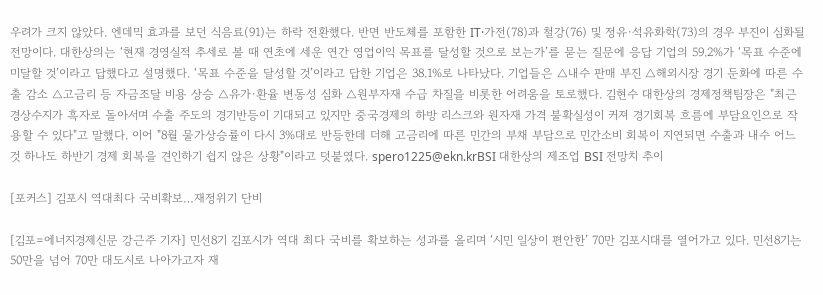우려가 크지 않았다. 엔데믹 효과를 보던 식음료(91)는 하락 전환했다. 반면 반도체를 포함한 IT·가전(78)과 철강(76) 및 정유·석유화학(73)의 경우 부진이 심화될 전망이다. 대한상의는 ‘현재 경영실적 추세로 볼 때 연초에 세운 연간 영업이익 목표를 달성할 것으로 보는가’를 묻는 질문에 응답 기업의 59.2%가 ‘목표 수준에 미달할 것’이라고 답했다고 설명했다. ‘목표 수준을 달성할 것’이라고 답한 기업은 38.1%로 나타났다. 기업들은 △내수 판매 부진 △해외시장 경기 둔화에 따른 수출 감소 △고금리 등 자금조달 비용 상승 △유가·환율 변동성 심화 △원부자재 수급 차질을 비롯한 어려움을 토로했다. 김현수 대한상의 경제정책팀장은 "최근 경상수지가 흑자로 돌아서며 수출 주도의 경기반등이 기대되고 있지만 중국경제의 하방 리스크와 원자재 가격 불확실성이 커져 경기회복 흐름에 부담요인으로 작용할 수 있다"고 말했다. 이어 "8월 물가상승률이 다시 3%대로 반등한데 더해 고금리에 따른 민간의 부채 부담으로 민간소비 회복이 지연되면 수출과 내수 어느 것 하나도 하반기 경제 회복을 견인하기 쉽지 않은 상황"이라고 덧붙였다. spero1225@ekn.krBSI 대한상의 제조업 BSI 전망치 추이

[포커스] 김포시 역대최다 국비확보…재정위기 단비

[김포=에너지경제신문 강근주 기자] 민선8기 김포시가 역대 최다 국비를 확보하는 성과를 올리며 ‘시민 일상이 편안한’ 70만 김포시대를 열어가고 있다. 민선8기는 50만을 넘어 70만 대도시로 나아가고자 재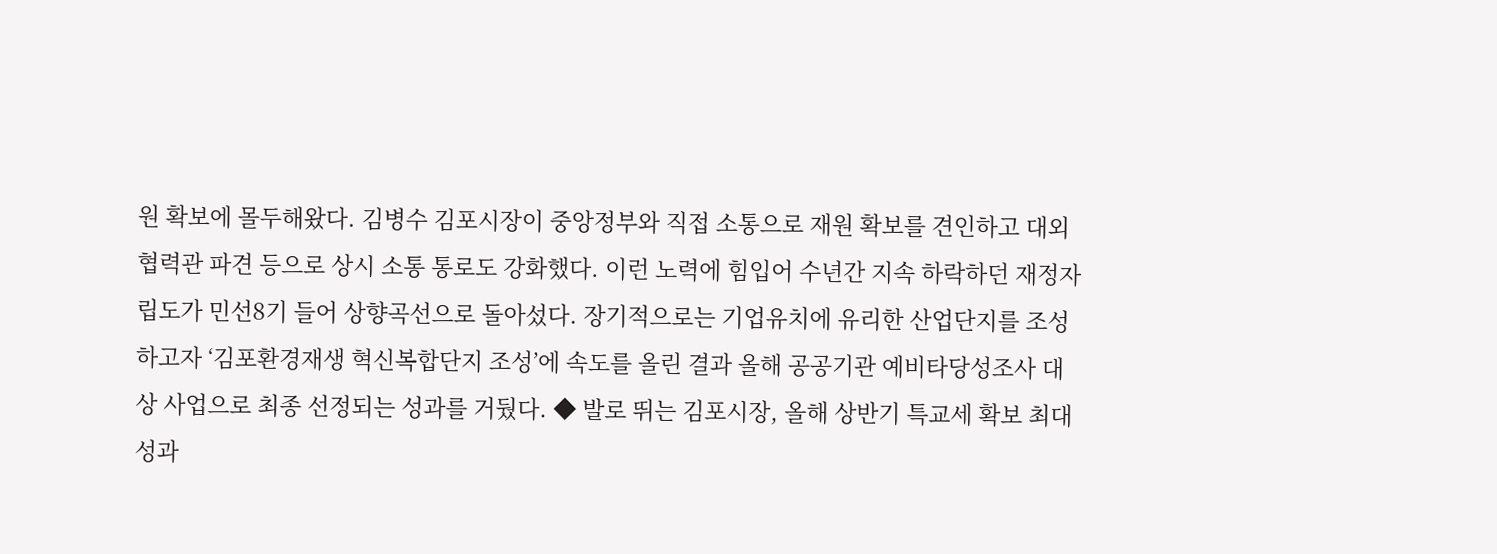원 확보에 몰두해왔다. 김병수 김포시장이 중앙정부와 직접 소통으로 재원 확보를 견인하고 대외협력관 파견 등으로 상시 소통 통로도 강화했다. 이런 노력에 힘입어 수년간 지속 하락하던 재정자립도가 민선8기 들어 상향곡선으로 돌아섰다. 장기적으로는 기업유치에 유리한 산업단지를 조성하고자 ‘김포환경재생 혁신복합단지 조성’에 속도를 올린 결과 올해 공공기관 예비타당성조사 대상 사업으로 최종 선정되는 성과를 거뒀다. ◆ 발로 뛰는 김포시장, 올해 상반기 특교세 확보 최대성과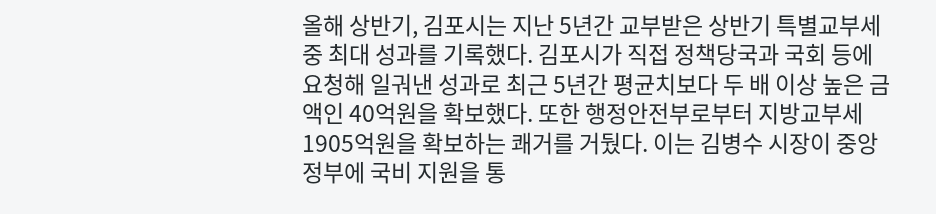올해 상반기, 김포시는 지난 5년간 교부받은 상반기 특별교부세 중 최대 성과를 기록했다. 김포시가 직접 정책당국과 국회 등에 요청해 일궈낸 성과로 최근 5년간 평균치보다 두 배 이상 높은 금액인 40억원을 확보했다. 또한 행정안전부로부터 지방교부세 1905억원을 확보하는 쾌거를 거뒀다. 이는 김병수 시장이 중앙정부에 국비 지원을 통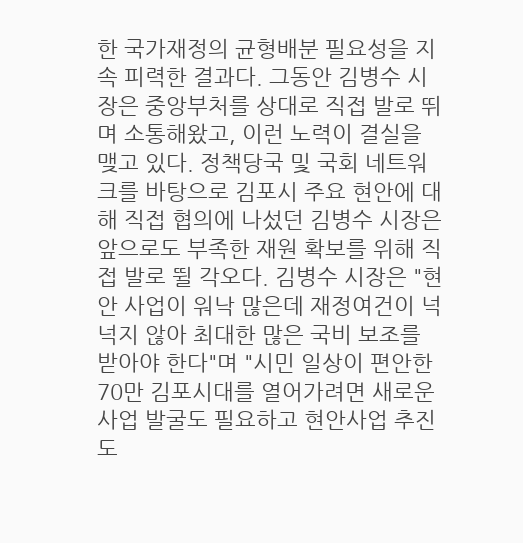한 국가재정의 균형배분 필요성을 지속 피력한 결과다. 그동안 김병수 시장은 중앙부처를 상대로 직접 발로 뛰며 소통해왔고, 이런 노력이 결실을 맺고 있다. 정책당국 및 국회 네트워크를 바탕으로 김포시 주요 현안에 대해 직접 협의에 나섰던 김병수 시장은 앞으로도 부족한 재원 확보를 위해 직접 발로 뛸 각오다. 김병수 시장은 "현안 사업이 워낙 많은데 재정여건이 넉넉지 않아 최대한 많은 국비 보조를 받아야 한다"며 "시민 일상이 편안한 70만 김포시대를 열어가려면 새로운 사업 발굴도 필요하고 현안사업 추진도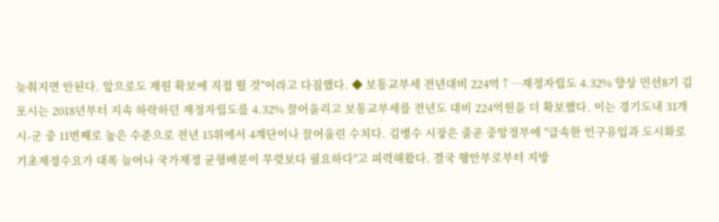늦춰지면 안된다. 앞으로도 재원 확보에 직접 뛸 것"이라고 다짐했다. ◆ 보통교부세 전년대비 224억↑…재정자립도 4.32% 향상 민선8기 김포시는 2018년부터 지속 하락하던 재정자립도를 4.32% 끌어올리고 보통교부세를 전년도 대비 224억원을 더 확보했다. 이는 경기도내 31개 시-군 중 11번째로 높은 수준으로 전년 15위에서 4계단이나 끌어올린 수치다. 김병수 시장은 줄곧 중앙정부에 "급속한 인구유입과 도시화로 기초재정수요가 대폭 늘어나 국가재정 균형배분이 무럿보다 필요하다"고 피력해왔다. 결국 행안부로부터 지방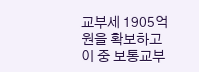교부세 1905억원을 확보하고 이 중 보통교부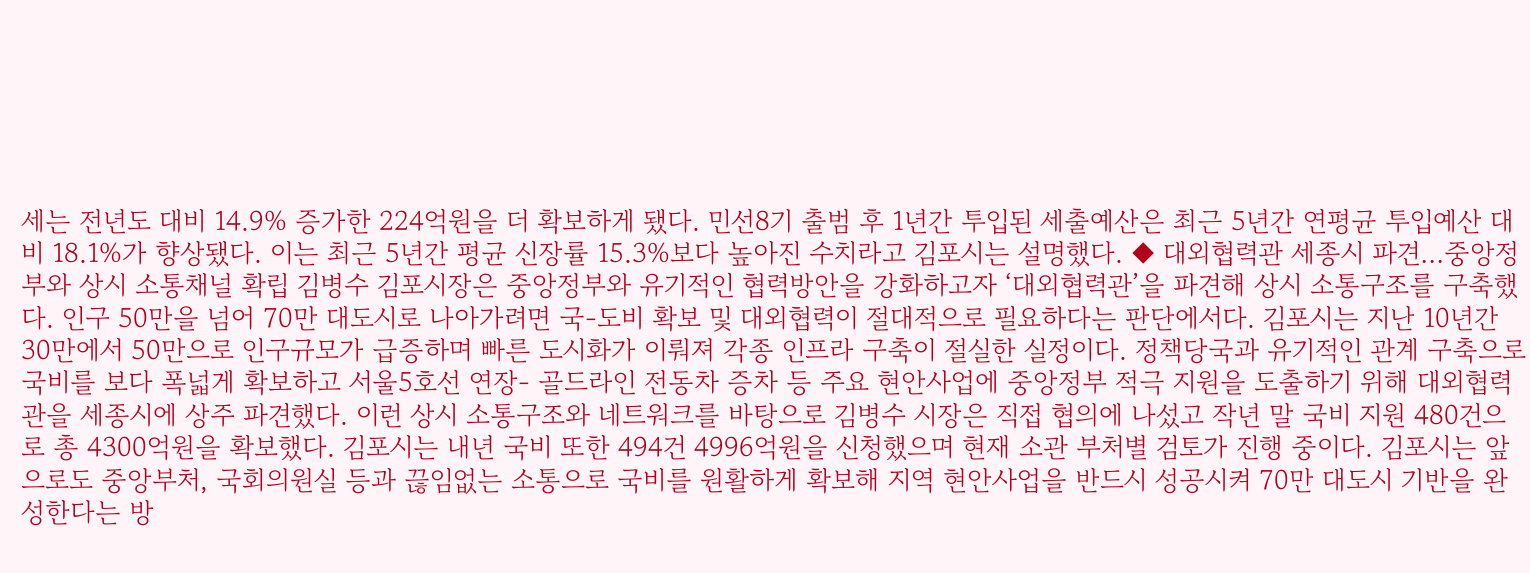세는 전년도 대비 14.9% 증가한 224억원을 더 확보하게 됐다. 민선8기 출범 후 1년간 투입된 세출예산은 최근 5년간 연평균 투입예산 대비 18.1%가 향상됐다. 이는 최근 5년간 평균 신장률 15.3%보다 높아진 수치라고 김포시는 설명했다. ◆ 대외협력관 세종시 파견…중앙정부와 상시 소통채널 확립 김병수 김포시장은 중앙정부와 유기적인 협력방안을 강화하고자 ‘대외협력관’을 파견해 상시 소통구조를 구축했다. 인구 50만을 넘어 70만 대도시로 나아가려면 국-도비 확보 및 대외협력이 절대적으로 필요하다는 판단에서다. 김포시는 지난 10년간 30만에서 50만으로 인구규모가 급증하며 빠른 도시화가 이뤄져 각종 인프라 구축이 절실한 실정이다. 정책당국과 유기적인 관계 구축으로 국비를 보다 폭넓게 확보하고 서울5호선 연장- 골드라인 전동차 증차 등 주요 현안사업에 중앙정부 적극 지원을 도출하기 위해 대외협력관을 세종시에 상주 파견했다. 이런 상시 소통구조와 네트워크를 바탕으로 김병수 시장은 직접 협의에 나섰고 작년 말 국비 지원 480건으로 총 4300억원을 확보했다. 김포시는 내년 국비 또한 494건 4996억원을 신청했으며 현재 소관 부처별 검토가 진행 중이다. 김포시는 앞으로도 중앙부처, 국회의원실 등과 끊임없는 소통으로 국비를 원활하게 확보해 지역 현안사업을 반드시 성공시켜 70만 대도시 기반을 완성한다는 방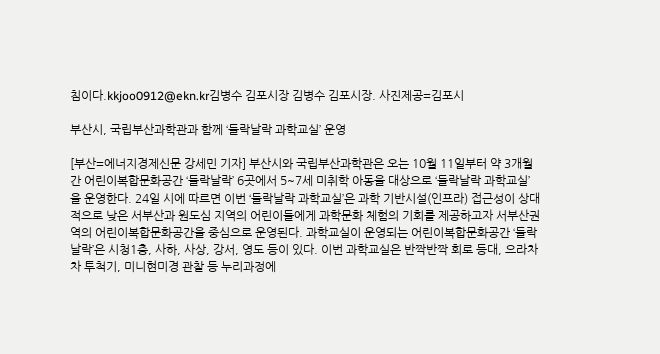침이다.kkjoo0912@ekn.kr김병수 김포시장 김병수 김포시장. 사진제공=김포시

부산시, 국립부산과학관과 함께 ‘들락날락 과학교실’ 운영

[부산=에너지경제신문 강세민 기자] 부산시와 국립부산과학관은 오는 10월 11일부터 약 3개월간 어린이복합문화공간 ‘들락날락’ 6곳에서 5~7세 미취학 아동을 대상으로 ‘들락날락 과학교실’을 운영한다. 24일 시에 따르면 이번 ‘들락날락 과학교실’은 과학 기반시설(인프라) 접근성이 상대적으로 낮은 서부산과 원도심 지역의 어린이들에게 과학문화 체험의 기회를 제공하고자 서부산권역의 어린이복합문화공간을 중심으로 운영된다. 과학교실이 운영되는 어린이복합문화공간 ‘들락날락’은 시청1층, 사하, 사상, 강서, 영도 등이 있다. 이번 과학교실은 반짝반짝 회로 등대, 으라차차 투척기, 미니현미경 관찰 등 누리과정에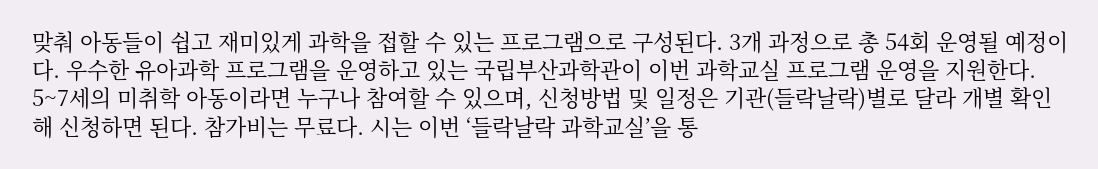맞춰 아동들이 쉽고 재미있게 과학을 접할 수 있는 프로그램으로 구성된다. 3개 과정으로 총 54회 운영될 예정이다. 우수한 유아과학 프로그램을 운영하고 있는 국립부산과학관이 이번 과학교실 프로그램 운영을 지원한다. 5~7세의 미취학 아동이라면 누구나 참여할 수 있으며, 신청방법 및 일정은 기관(들락날락)별로 달라 개별 확인해 신청하면 된다. 참가비는 무료다. 시는 이번 ‘들락날락 과학교실’을 통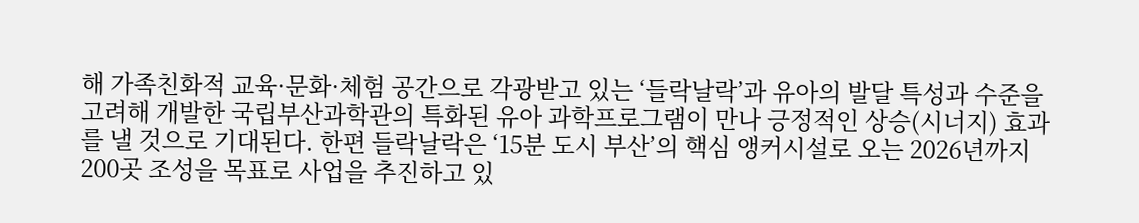해 가족친화적 교육·문화·체험 공간으로 각광받고 있는 ‘들락날락’과 유아의 발달 특성과 수준을 고려해 개발한 국립부산과학관의 특화된 유아 과학프로그램이 만나 긍정적인 상승(시너지) 효과를 낼 것으로 기대된다. 한편 들락날락은 ‘15분 도시 부산’의 핵심 앵커시설로 오는 2026년까지 200곳 조성을 목표로 사업을 추진하고 있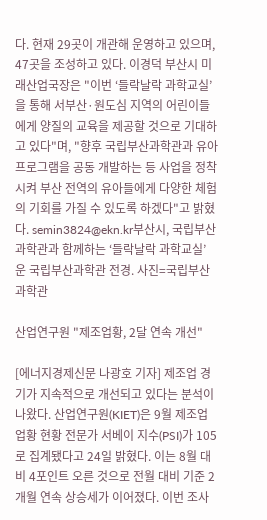다. 현재 29곳이 개관해 운영하고 있으며, 47곳을 조성하고 있다. 이경덕 부산시 미래산업국장은 "이번 ‘들락날락 과학교실’을 통해 서부산·원도심 지역의 어린이들에게 양질의 교육을 제공할 것으로 기대하고 있다"며, "향후 국립부산과학관과 유아 프로그램을 공동 개발하는 등 사업을 정착시켜 부산 전역의 유아들에게 다양한 체험의 기회를 가질 수 있도록 하겠다"고 밝혔다. semin3824@ekn.kr부산시, 국립부산과학관과 함께하는 ‘들락날락 과학교실’ 운 국립부산과학관 전경. 사진=국립부산과학관

산업연구원 "제조업황, 2달 연속 개선"

[에너지경제신문 나광호 기자] 제조업 경기가 지속적으로 개선되고 있다는 분석이 나왔다. 산업연구원(KIET)은 9월 제조업 업황 현황 전문가 서베이 지수(PSI)가 105로 집계됐다고 24일 밝혔다. 이는 8월 대비 4포인트 오른 것으로 전월 대비 기준 2개월 연속 상승세가 이어졌다. 이번 조사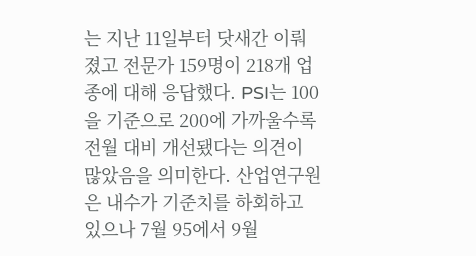는 지난 11일부터 닷새간 이뤄졌고 전문가 159명이 218개 업종에 대해 응답했다. PSI는 100을 기준으로 200에 가까울수록 전월 대비 개선됐다는 의견이 많았음을 의미한다. 산업연구원은 내수가 기준치를 하회하고 있으나 7월 95에서 9월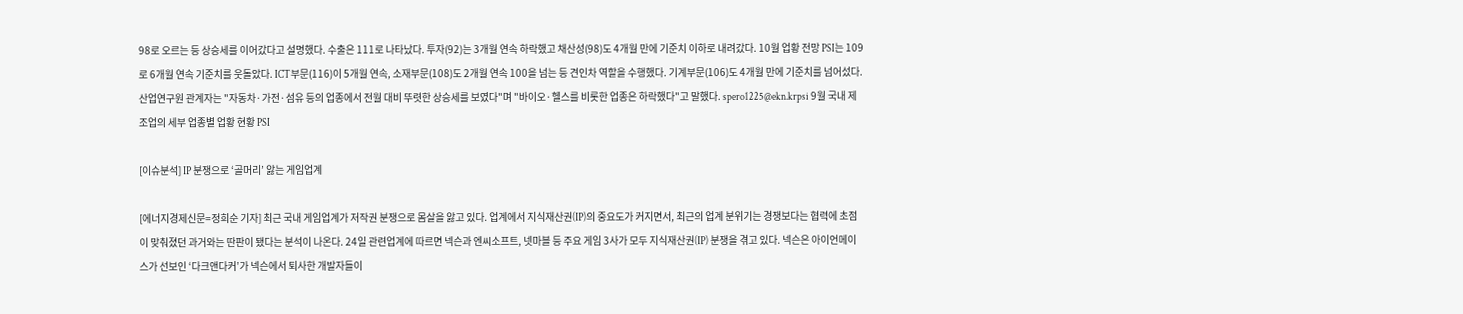98로 오르는 등 상승세를 이어갔다고 설명했다. 수출은 111로 나타났다. 투자(92)는 3개월 연속 하락했고 채산성(98)도 4개월 만에 기준치 이하로 내려갔다. 10월 업황 전망 PSI는 109로 6개월 연속 기준치를 웃돌았다. ICT부문(116)이 5개월 연속, 소재부문(108)도 2개월 연속 100을 넘는 등 견인차 역할을 수행했다. 기계부문(106)도 4개월 만에 기준치를 넘어섰다. 산업연구원 관계자는 "자동차·가전·섬유 등의 업종에서 전월 대비 뚜렷한 상승세를 보였다"며 "바이오·헬스를 비롯한 업종은 하락했다"고 말했다. spero1225@ekn.krpsi 9월 국내 제조업의 세부 업종별 업황 현황 PSI

[이슈분석] IP 분쟁으로 ‘골머리’ 앓는 게임업계

[에너지경제신문=정희순 기자] 최근 국내 게임업계가 저작권 분쟁으로 몸살을 앓고 있다. 업계에서 지식재산권(IP)의 중요도가 커지면서, 최근의 업계 분위기는 경쟁보다는 협력에 초점이 맞춰졌던 과거와는 딴판이 됐다는 분석이 나온다. 24일 관련업계에 따르면 넥슨과 엔씨소프트, 넷마블 등 주요 게임 3사가 모두 지식재산권(IP) 분쟁을 겪고 있다. 넥슨은 아이언메이스가 선보인 ‘다크앤다커’가 넥슨에서 퇴사한 개발자들이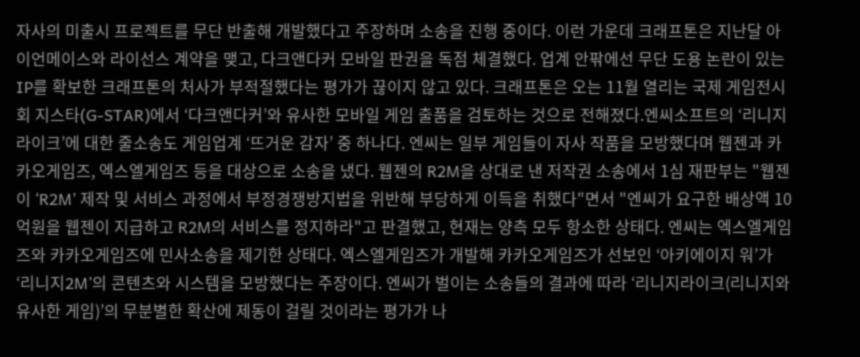자사의 미출시 프로젝트를 무단 반출해 개발했다고 주장하며 소송을 진행 중이다. 이런 가운데 크래프톤은 지난달 아이언메이스와 라이선스 계약을 맺고, 다크앤다커 모바일 판권을 독점 체결했다. 업계 안팎에선 무단 도용 논란이 있는 IP를 확보한 크래프톤의 처사가 부적절했다는 평가가 끊이지 않고 있다. 크래프톤은 오는 11월 열리는 국제 게임전시회 지스타(G-STAR)에서 ‘다크앤다커’와 유사한 모바일 게임 출품을 검토하는 것으로 전해졌다.엔씨소프트의 ‘리니지라이크’에 대한 줄소송도 게임업계 ‘뜨거운 감자’ 중 하나다. 엔씨는 일부 게임들이 자사 작품을 모방했다며 웹젠과 카카오게임즈, 엑스엘게임즈 등을 대상으로 소송을 냈다. 웹젠의 R2M을 상대로 낸 저작권 소송에서 1심 재판부는 "웹젠이 ‘R2M’ 제작 및 서비스 과정에서 부정경쟁방지법을 위반해 부당하게 이득을 취했다"면서 "엔씨가 요구한 배상액 10억원을 웹젠이 지급하고 R2M의 서비스를 정지하라"고 판결했고, 현재는 양측 모두 항소한 상태다. 엔씨는 엑스엘게임즈와 카카오게임즈에 민사소송을 제기한 상태다. 엑스엘게임즈가 개발해 카카오게임즈가 선보인 ‘아키에이지 워’가 ‘리니지2M’의 콘텐츠와 시스템을 모방했다는 주장이다. 엔씨가 벌이는 소송들의 결과에 따라 ‘리니지라이크(리니지와 유사한 게임)’의 무분별한 확산에 제동이 걸릴 것이라는 평가가 나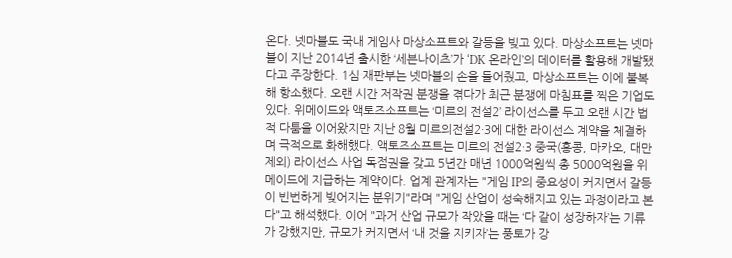온다. 넷마블도 국내 게임사 마상소프트와 갈등을 빚고 있다. 마상소프트는 넷마블이 지난 2014년 출시한 ‘세븐나이츠’가 ‘DK 온라인’의 데이터를 활용해 개발됐다고 주장한다. 1심 재판부는 넷마블의 손을 들어줬고, 마상소프트는 이에 불복해 항소했다. 오랜 시간 저작권 분쟁을 겪다가 최근 분쟁에 마침표를 찍은 기업도 있다. 위메이드와 액토즈소프트는 ‘미르의 전설2’ 라이선스를 두고 오랜 시간 법적 다툼을 이어왔지만 지난 8월 미르의전설2·3에 대한 라이선스 계약을 체결하며 극적으로 화해했다. 액토즈소프트는 미르의 전설2·3 중국(홍콩, 마카오, 대만 제외) 라이선스 사업 독점권을 갖고 5년간 매년 1000억원씩 총 5000억원을 위메이드에 지급하는 계약이다. 업계 관계자는 "게임 IP의 중요성이 커지면서 갈등이 빈번하게 빚어지는 분위기"라며 "게임 산업이 성숙해지고 있는 과정이라고 본다"고 해석했다. 이어 "과거 산업 규모가 작았을 때는 ‘다 같이 성장하자’는 기류가 강했지만, 규모가 커지면서 ‘내 것을 지키자’는 풍토가 강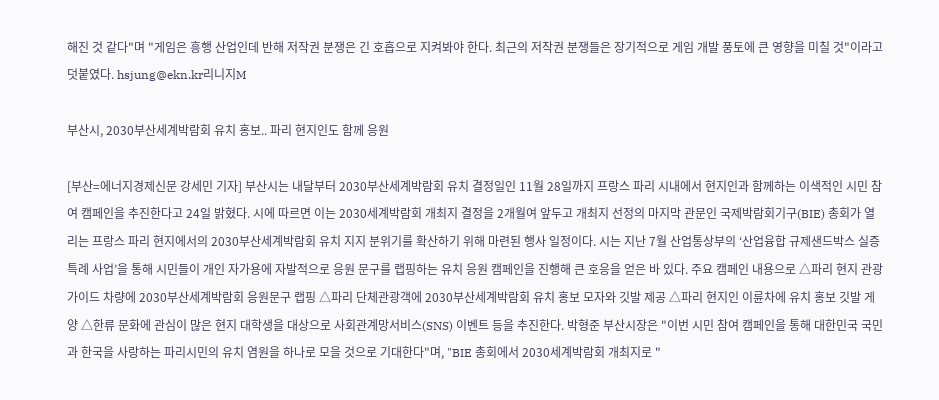해진 것 같다"며 "게임은 흥행 산업인데 반해 저작권 분쟁은 긴 호흡으로 지켜봐야 한다. 최근의 저작권 분쟁들은 장기적으로 게임 개발 풍토에 큰 영향을 미칠 것"이라고 덧붙였다. hsjung@ekn.kr리니지M

부산시, 2030부산세계박람회 유치 홍보.. 파리 현지인도 함께 응원

[부산=에너지경제신문 강세민 기자] 부산시는 내달부터 2030부산세계박람회 유치 결정일인 11월 28일까지 프랑스 파리 시내에서 현지인과 함께하는 이색적인 시민 참여 캠페인을 추진한다고 24일 밝혔다. 시에 따르면 이는 2030세계박람회 개최지 결정을 2개월여 앞두고 개최지 선정의 마지막 관문인 국제박람회기구(BIE) 총회가 열리는 프랑스 파리 현지에서의 2030부산세계박람회 유치 지지 분위기를 확산하기 위해 마련된 행사 일정이다. 시는 지난 7월 산업통상부의 ‘산업융합 규제샌드박스 실증특례 사업’을 통해 시민들이 개인 자가용에 자발적으로 응원 문구를 랩핑하는 유치 응원 캠페인을 진행해 큰 호응을 얻은 바 있다. 주요 캠페인 내용으로 △파리 현지 관광가이드 차량에 2030부산세계박람회 응원문구 랩핑 △파리 단체관광객에 2030부산세계박람회 유치 홍보 모자와 깃발 제공 △파리 현지인 이륜차에 유치 홍보 깃발 게양 △한류 문화에 관심이 많은 현지 대학생을 대상으로 사회관계망서비스(SNS) 이벤트 등을 추진한다. 박형준 부산시장은 "이번 시민 참여 캠페인을 통해 대한민국 국민과 한국을 사랑하는 파리시민의 유치 염원을 하나로 모을 것으로 기대한다"며, "BIE 총회에서 2030세계박람회 개최지로 "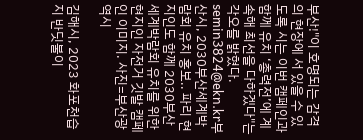부산!"이 호명되는 감격의 현장에 서 있을 수 있도록 시는 이번 캠페인과 함께 유치 ‘총력전’에 계속해 최선을 다하겠다"는 각오를 밝혔다. semin3824@ekn.kr부산시, 2030부산세계박람회 유치 홍보.. 파리 현지인도 함께 2030부산세계박람회 유치를 위한 현지인 자전거 깃발 캠페인 이미지. 사진=부산광역시

김해시, 2023 화포천습지 반딧불이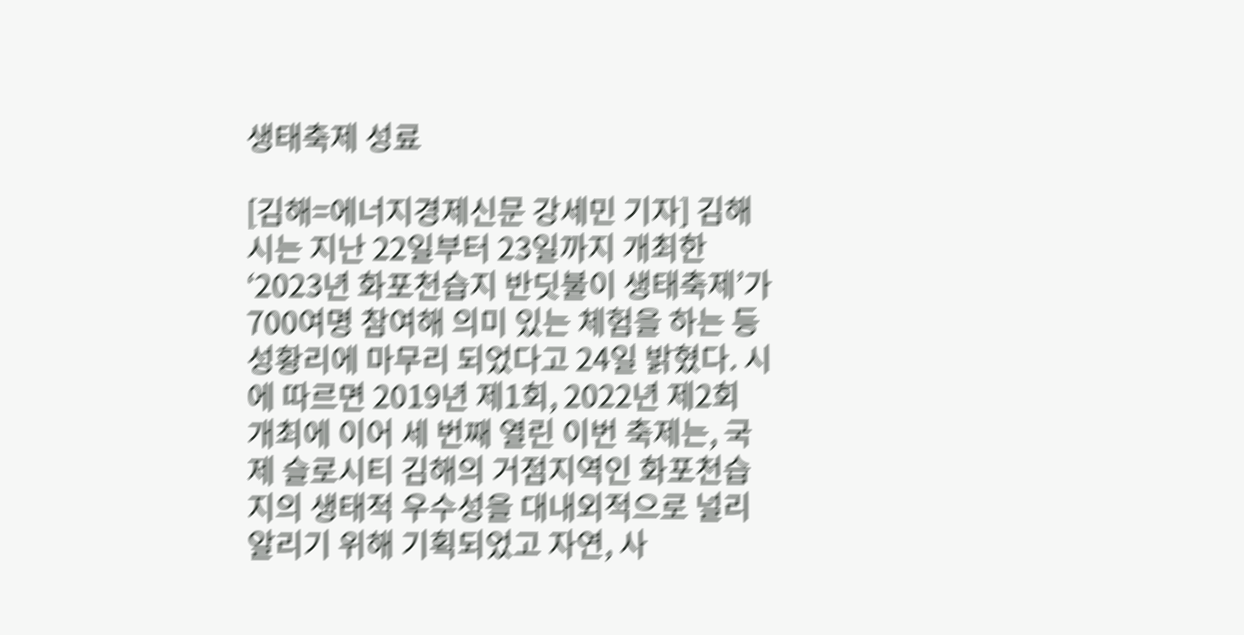생태축제 성료

[김해=에너지경제신문 강세민 기자] 김해시는 지난 22일부터 23일까지 개최한 ‘2023년 화포천습지 반딧불이 생태축제’가 700여명 참여해 의미 있는 체험을 하는 등 성황리에 마무리 되었다고 24일 밝혔다. 시에 따르면 2019년 제1회, 2022년 제2회 개최에 이어 세 번째 열린 이번 축제는, 국제 슬로시티 김해의 거점지역인 화포천습지의 생태적 우수성을 대내외적으로 널리 알리기 위해 기획되었고 자연, 사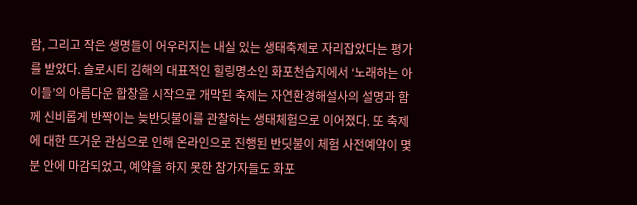람, 그리고 작은 생명들이 어우러지는 내실 있는 생태축제로 자리잡았다는 평가를 받았다. 슬로시티 김해의 대표적인 힐링명소인 화포천습지에서 ‘노래하는 아이들’의 아름다운 합창을 시작으로 개막된 축제는 자연환경해설사의 설명과 함께 신비롭게 반짝이는 늦반딧불이를 관찰하는 생태체험으로 이어졌다. 또 축제에 대한 뜨거운 관심으로 인해 온라인으로 진행된 반딧불이 체험 사전예약이 몇 분 안에 마감되었고, 예약을 하지 못한 참가자들도 화포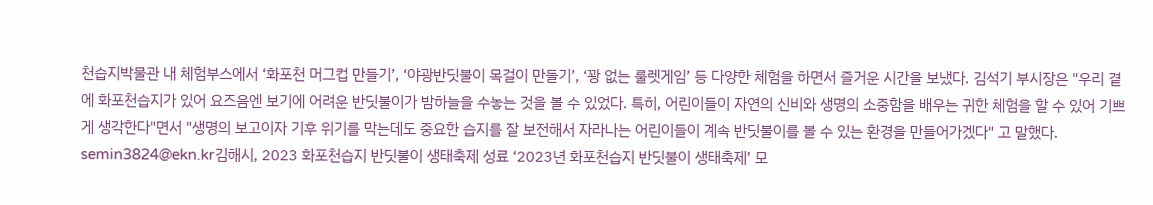천습지박물관 내 체험부스에서 ‘화포천 머그컵 만들기’, ‘야광반딧불이 목걸이 만들기’, ‘꽝 없는 룰렛게임’ 등 다양한 체험을 하면서 즐거운 시간을 보냈다. 김석기 부시장은 "우리 곁에 화포천습지가 있어 요즈음엔 보기에 어려운 반딧불이가 밤하늘을 수놓는 것을 볼 수 있었다. 특히, 어린이들이 자연의 신비와 생명의 소중함을 배우는 귀한 체험을 할 수 있어 기쁘게 생각한다"면서 "생명의 보고이자 기후 위기를 막는데도 중요한 습지를 잘 보전해서 자라나는 어린이들이 계속 반딧불이를 볼 수 있는 환경을 만들어가겠다" 고 말했다. semin3824@ekn.kr김해시, 2023 화포천습지 반딧불이 생태축제 성료 ‘2023년 화포천습지 반딧불이 생태축제’ 모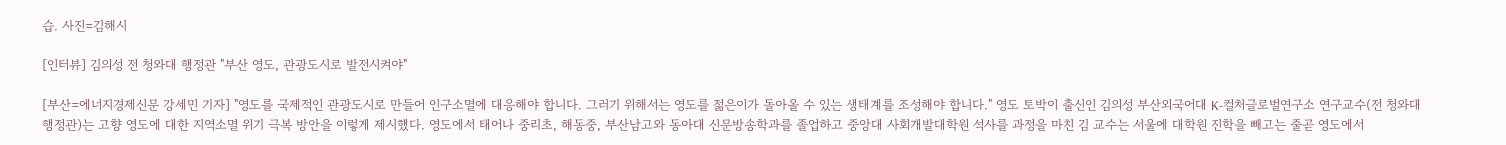습. 사진=김해시

[인터뷰] 김의성 전 청와대 행정관 "부산 영도, 관광도시로 발전시켜야"

[부산=에너지경제신문 강세민 기자] "영도를 국제적인 관광도시로 만들어 인구소멸에 대응해야 합니다. 그러기 위해서는 영도를 젊은이가 돌아올 수 있는 생태계를 조성해야 합니다." 영도 토박이 출신인 김의성 부산외국어대 K-컬처글로벌연구소 연구교수(전 청와대 행정관)는 고향 영도에 대한 지역소멸 위기 극복 방안을 이렇게 제시했다. 영도에서 태어나 중리초, 해동중, 부산남고와 동아대 신문방송학과를 졸업하고 중앙대 사회개발대학원 석사를 과정을 마친 김 교수는 서울에 대학원 진학을 빼고는 줄곧 영도에서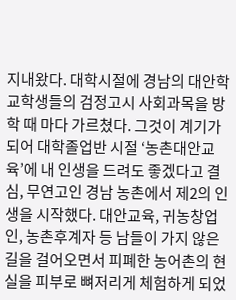지내왔다. 대학시절에 경남의 대안학교학생들의 검정고시 사회과목을 방학 때 마다 가르쳤다. 그것이 계기가 되어 대학졸업반 시절 ‘농촌대안교육’에 내 인생을 드려도 좋겠다고 결심, 무연고인 경남 농촌에서 제2의 인생을 시작했다. 대안교육, 귀농창업인, 농촌후계자 등 남들이 가지 않은 길을 걸어오면서 피폐한 농어촌의 현실을 피부로 뼈저리게 체험하게 되었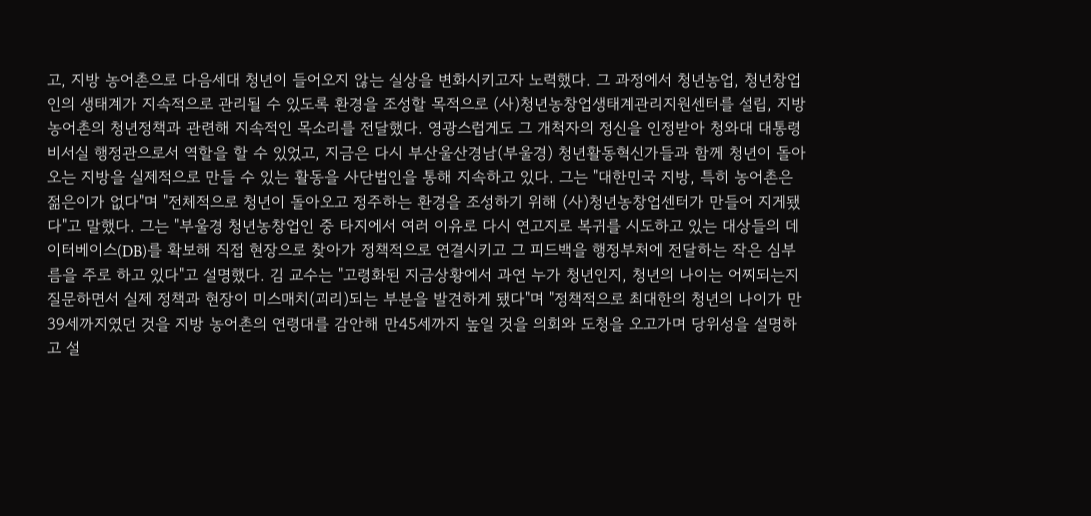고, 지방 농어촌으로 다음세대 청년이 들어오지 않는 실상을 변화시키고자 노력했다. 그 과정에서 청년농업, 청년창업인의 생태계가 지속적으로 관리될 수 있도록 환경을 조성할 목적으로 (사)청년농창업생태계관리지원센터를 설립, 지방 농어촌의 청년정책과 관련해 지속적인 목소리를 전달했다. 영광스럽게도 그 개척자의 정신을 인정받아 청와대 대통령비서실 행정관으로서 역할을 할 수 있었고, 지금은 다시 부산울산경남(부울경) 청년활동혁신가들과 함께 청년이 돌아오는 지방을 실제적으로 만들 수 있는 활동을 사단법인을 통해 지속하고 있다. 그는 "대한민국 지방, 특히 농어촌은 젊은이가 없다"며 "전체적으로 청년이 돌아오고 정주하는 환경을 조성하기 위해 (사)청년농창업센터가 만들어 지게됐다"고 말했다. 그는 "부울경 청년농창업인 중 타지에서 여러 이유로 다시 연고지로 복귀를 시도하고 있는 대상들의 데이터베이스(DB)를 확보해 직접 현장으로 찾아가 정책적으로 연결시키고 그 피드백을 행정부처에 전달하는 작은 심부름을 주로 하고 있다"고 설명했다. 김 교수는 "고령화된 지금상황에서 과연 누가 청년인지, 청년의 나이는 어찌되는지 질문하면서 실제 정책과 현장이 미스매치(괴리)되는 부분을 발견하게 됐다"며 "정책적으로 최대한의 청년의 나이가 만39세까지였던 것을 지방 농어촌의 연령대를 감안해 만45세까지 높일 것을 의회와 도청을 오고가며 당위성을 설명하고 설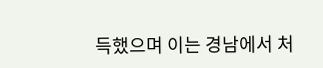득했으며 이는 경남에서 처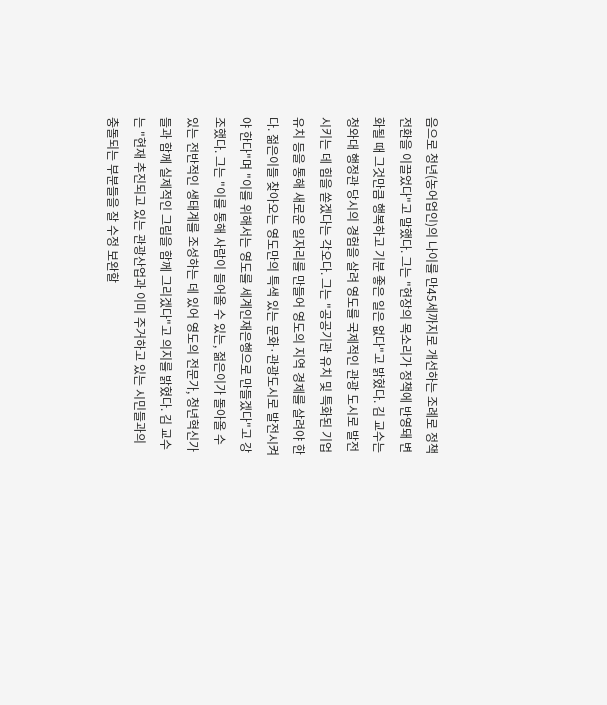음으로 청년(농어업인)의 나이를 만45세까지로 개선하는 조례로 정책전환을 이끌었다"고 말했다. 그는 "현장의 목소리가 정책에 반영돼 변화될 때 그것만큼 행복하고 기분 좋은 일은 없다"고 밝혔다. 김 교수는 청와대 행정관 당시의 경험을 살려 영도를 국제적인 관광 도시로 발전시키는 데 힘을 쏟겠다는 각오다. 그는 "공공기관 유치 및 특화된 기업 유치 등을 통해 새로운 일자리를 만들어 영도의 지역 경제를 살려야 한다. 젊은이들 찾아오는 영도만의 특색 있는 문화·관광도시로 발전시켜야 한다"며 "이를 위해서는 영도를 세계인재은행으로 만들겠다"고 강조했다. 그는 "이를 통해 사람이 들어올 수 있는, 젊은이가 돌아올 수 있는 전반적인 생태계를 조성하는 데 있어 영도의 전문가, 청년혁신가들과 함께 실제적인 그림을 함께 그리겠다"고 의지를 밝혔다. 김 교수는 "현재 추진되고 있는 관광산업과 이미 주거하고 있는 시민들과의 충돌되는 부분들을 잘 수정 보완할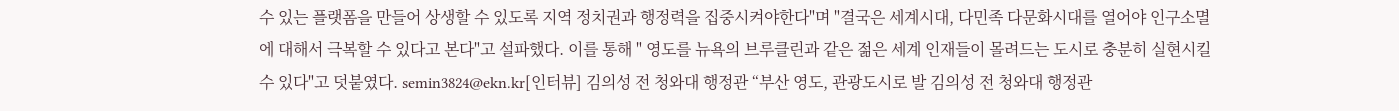수 있는 플랫폼을 만들어 상생할 수 있도록 지역 정치권과 행정력을 집중시켜야한다"며 "결국은 세계시대, 다민족 다문화시대를 열어야 인구소멸에 대해서 극복할 수 있다고 본다"고 설파했다. 이를 통해 " 영도를 뉴욕의 브루클린과 같은 젊은 세계 인재들이 몰려드는 도시로 충분히 실현시킬 수 있다"고 덧붙였다. semin3824@ekn.kr[인터뷰] 김의성 전 청와대 행정관 “부산 영도, 관광도시로 발 김의성 전 청와대 행정관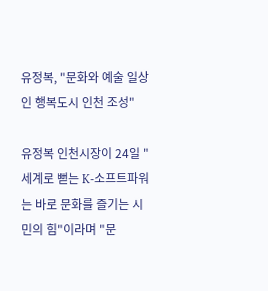유정복, "문화와 예술 일상인 행복도시 인천 조성"

유정복 인천시장이 24일 "세계로 뻗는 K-소프트파워는 바로 문화를 즐기는 시민의 힘"이라며 "문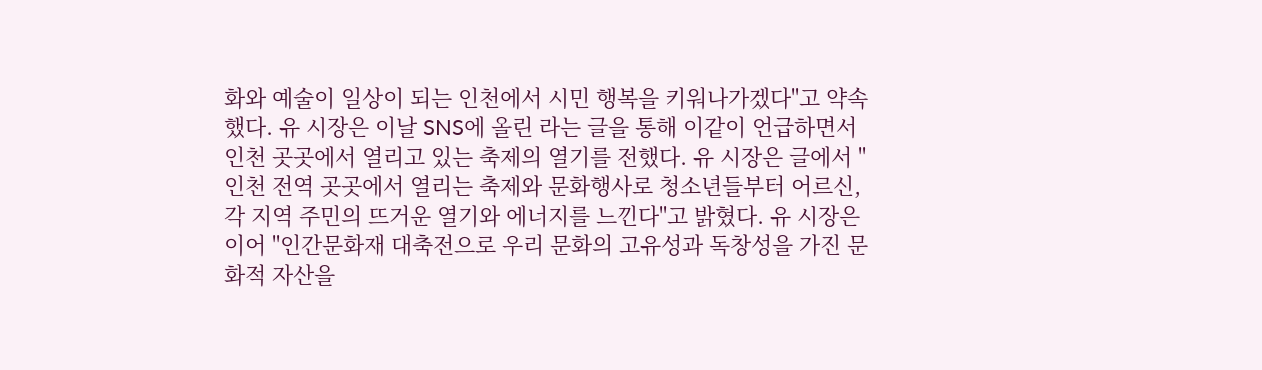화와 예술이 일상이 되는 인천에서 시민 행복을 키워나가겠다"고 약속했다. 유 시장은 이날 SNS에 올린 라는 글을 통해 이같이 언급하면서 인천 곳곳에서 열리고 있는 축제의 열기를 전했다. 유 시장은 글에서 "인천 전역 곳곳에서 열리는 축제와 문화행사로 청소년들부터 어르신, 각 지역 주민의 뜨거운 열기와 에너지를 느낀다"고 밝혔다. 유 시장은 이어 "인간문화재 대축전으로 우리 문화의 고유성과 독창성을 가진 문화적 자산을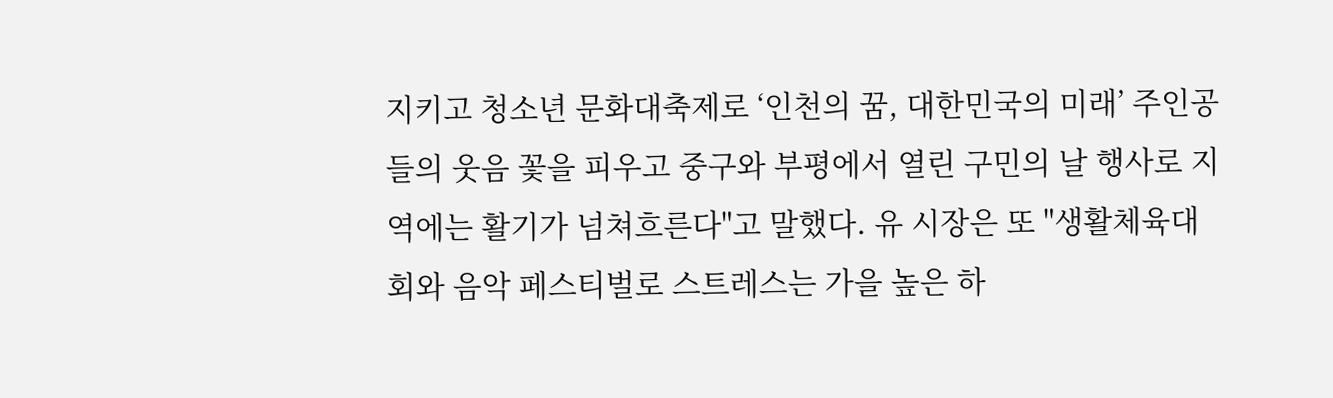지키고 청소년 문화대축제로 ‘인천의 꿈, 대한민국의 미래’ 주인공들의 웃음 꽃을 피우고 중구와 부평에서 열린 구민의 날 행사로 지역에는 활기가 넘쳐흐른다"고 말했다. 유 시장은 또 "생활체육대회와 음악 페스티벌로 스트레스는 가을 높은 하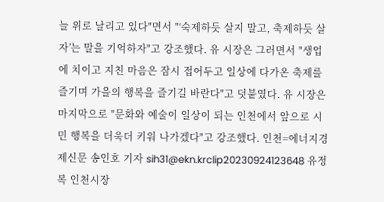늘 위로 날리고 있다"면서 "‘숙제하듯 살지 말고, 축제하듯 살자’는 말을 기억하자"고 강조했다. 유 시장은 그러면서 "생업에 치이고 지친 마음은 잠시 접어두고 일상에 다가온 축제를 즐기며 가을의 행복을 즐기길 바란다"고 덧붙였다. 유 시장은 마지막으로 "문화와 예술이 일상이 되는 인천에서 앞으로 시민 행복을 더욱더 키워 나가겠다"고 강조했다. 인천=에너지경제신문 송인호 기자 sih31@ekn.krclip20230924123648 유정복 인천시장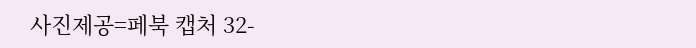사진제공=페북 캡처 32-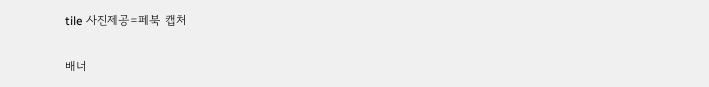tile 사진제공=페북 캡처

배너